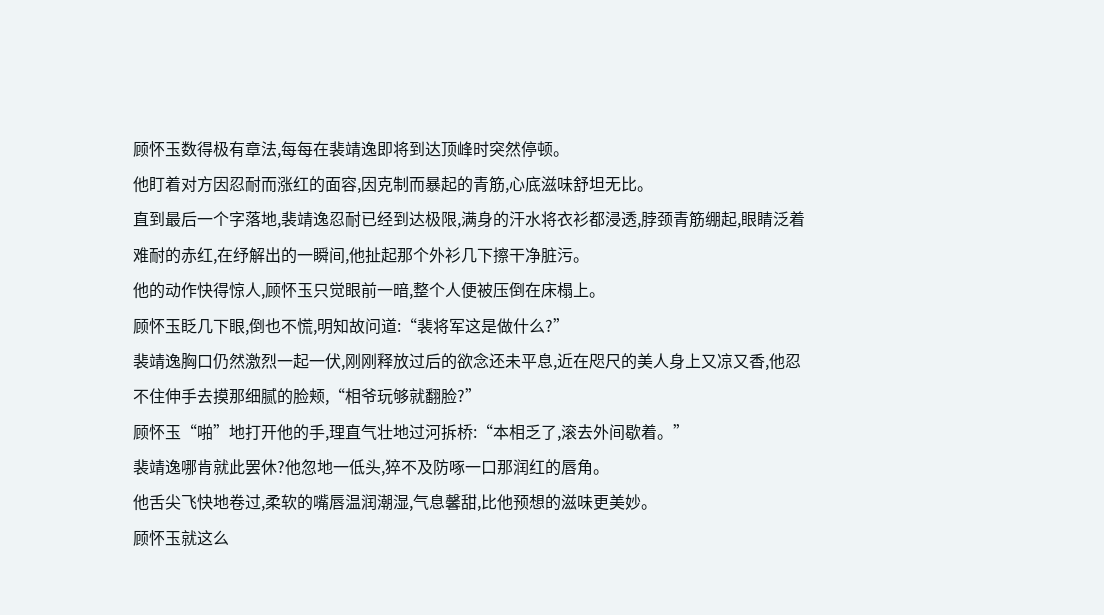顾怀玉数得极有章法,每每在裴靖逸即将到达顶峰时突然停顿。
他盯着对方因忍耐而涨红的面容,因克制而暴起的青筋,心底滋味舒坦无比。
直到最后一个字落地,裴靖逸忍耐已经到达极限,满身的汗水将衣衫都浸透,脖颈青筋绷起,眼睛泛着难耐的赤红,在纾解出的一瞬间,他扯起那个外衫几下擦干净脏污。
他的动作快得惊人,顾怀玉只觉眼前一暗,整个人便被压倒在床榻上。
顾怀玉眨几下眼,倒也不慌,明知故问道:“裴将军这是做什么?”
裴靖逸胸口仍然激烈一起一伏,刚刚释放过后的欲念还未平息,近在咫尺的美人身上又凉又香,他忍不住伸手去摸那细腻的脸颊,“相爷玩够就翻脸?”
顾怀玉“啪”地打开他的手,理直气壮地过河拆桥:“本相乏了,滚去外间歇着。”
裴靖逸哪肯就此罢休?他忽地一低头,猝不及防啄一口那润红的唇角。
他舌尖飞快地卷过,柔软的嘴唇温润潮湿,气息馨甜,比他预想的滋味更美妙。
顾怀玉就这么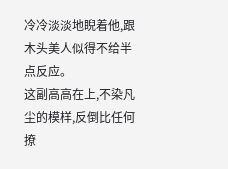冷冷淡淡地睨着他,跟木头美人似得不给半点反应。
这副高高在上,不染凡尘的模样,反倒比任何撩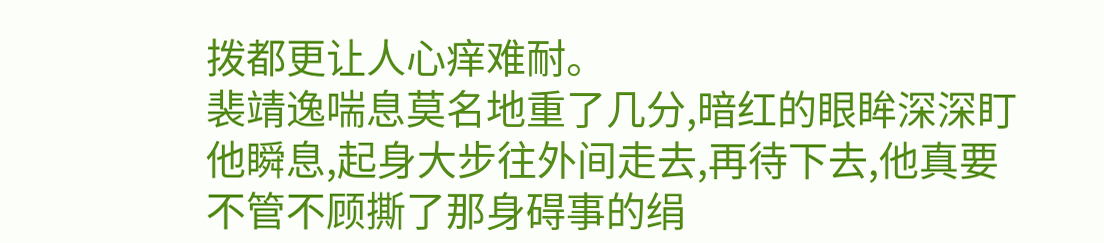拨都更让人心痒难耐。
裴靖逸喘息莫名地重了几分,暗红的眼眸深深盯他瞬息,起身大步往外间走去,再待下去,他真要不管不顾撕了那身碍事的绢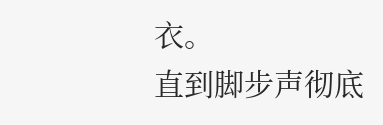衣。
直到脚步声彻底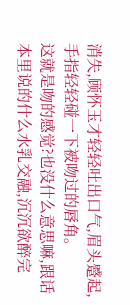消失,顾怀玉才轻轻吐出口气,眉头蹙起,手指轻轻碰一下被吻过的唇角。
这就是吻的感觉?也没什么意思嘛,跟话本里说的什么水乳交融,沉沉欲醉完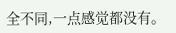全不同,一点感觉都没有。